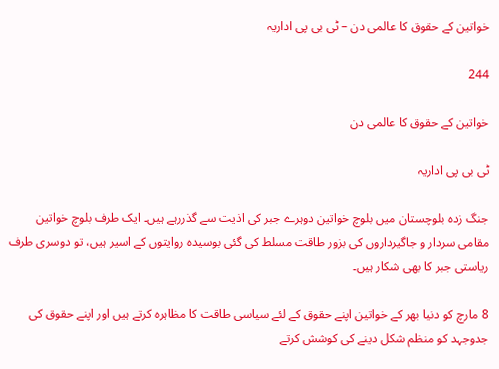خواتین کے حقوق کا عالمی دن – ٹی بی پی اداریہ

244

خواتین کے حقوق کا عالمی دن

ٹی بی پی اداریہ

جنگ زدہ بلوچستان میں بلوچ خواتین دوہرے جبر کی اذیت سے گذررہے ہیں۔ ایک طرف بلوچ خواتین مقامی سردار و جاگیرداروں کی بزور طاقت مسلط کی گئی بوسیدہ روایتوں کے اسیر ہیں، تو دوسری طرف ریاستی جبر کا بھی شکار ہیں۔

8 مارچ کو دنیا بھر کے خواتین اپنے حقوق کے لئے سیاسی طاقت کا مظاہرہ کرتے ہیں اور اپنے حقوق کی جدوجہد کو منظم شکل دینے کی کوشش کرتے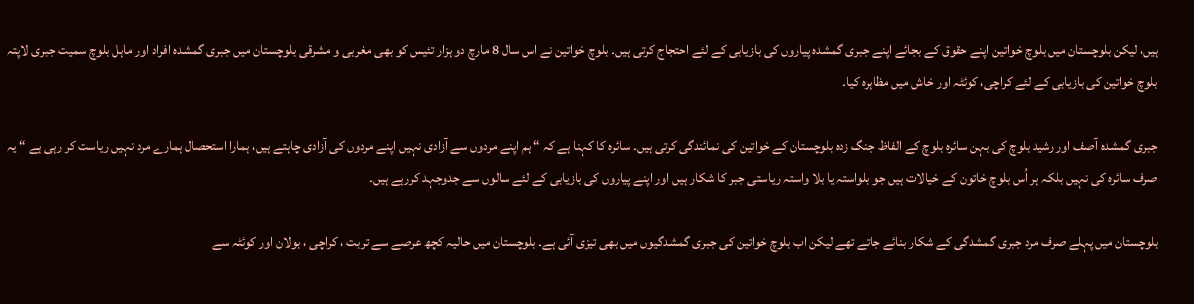ہیں، لیکن بلوچستان میں بلوچ خواتین اپنے حقوق کے بجائے اپنے جبری گمشدہ پیاروں کی بازیابی کے لئے احتجاج کرتی ہیں۔ بلوچ خواتین نے اس سال 8 مارچ دو ہزار تئیس کو بھی مغربی و مشرقی بلوچستان میں جبری گمشدہ افراد اور ماہل بلوچ سمیت جبری لاپتہ بلوچ خواتین کی بازیابی کے لئے کراچی، کوئٹہ اور خاش میں مظاہرہ کیا۔

جبری گمشدہ آصف اور رشید بلوچ کی بہن سائرہ بلوچ کے الفاظ جنگ زدہ بلوچستان کے خواتین کی نمائندگی کرتی ہیں۔ سائرہ کا کہنا ہے کہ “ ہم اپنے مردوں سے آزادی نہیں اپنے مردوں کی آزادی چاہتے ہیں، ہمارا استحصال ہمارے مرد نہیں ریاست کر رہی ہے “ یہ صرف سائرہ کی نہیں بلکہ ہر اُس بلوچ خاتون کے خیالات ہیں جو بلواستہ یا بلا واستہ ریاستی جبر کا شکار ہیں اور اپنے پیاروں کی بازیابی کے لئے سالوں سے جدوجہد کررہے ہیں۔

بلوچستان میں پہلے صرف مرد جبری گمشدگی کے شکار بنائے جاتے تھے لیکن اب بلوچ خواتین کی جبری گمشدگیوں میں بھی تیزی آئی ہے۔ بلوچستان میں حالیہ کچھ عرصے سے تربت ، کراچی ، بولان اور کوئٹہ سے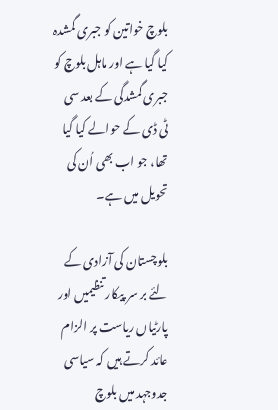بلوچ خواتین کو جبری گمشدہ کیا گیا ہے اور ماہل بلوچ کو جبری گمشدگی کے بعد سی ٹی ڈی کے حوالے کیا گیا تھا، جو اب بھی اُن کی تحویل میں ہے۔

بلوچستان کی آزادی کے لئے بر سر پیکار تنظیمیں اور پارٹیاں ریاست پر الزام عائد کرتے ہیں کہ سیاسی جدوجہد میں بلوچ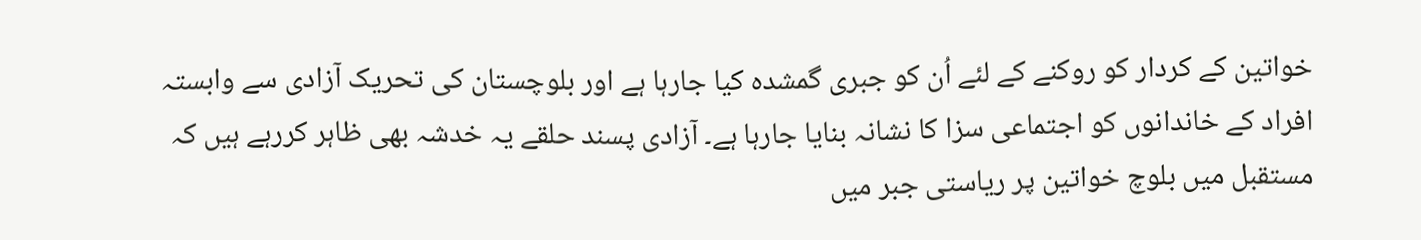خواتین کے کردار کو روکنے کے لئے اُن کو جبری گمشدہ کیا جارہا ہے اور بلوچستان کی تحریک آزادی سے وابستہ افراد کے خاندانوں کو اجتماعی سزا کا نشانہ بنایا جارہا ہے۔ آزادی پسند حلقے یہ خدشہ بھی ظاہر کررہے ہیں کہ مستقبل میں بلوچ خواتین پر ریاستی جبر میں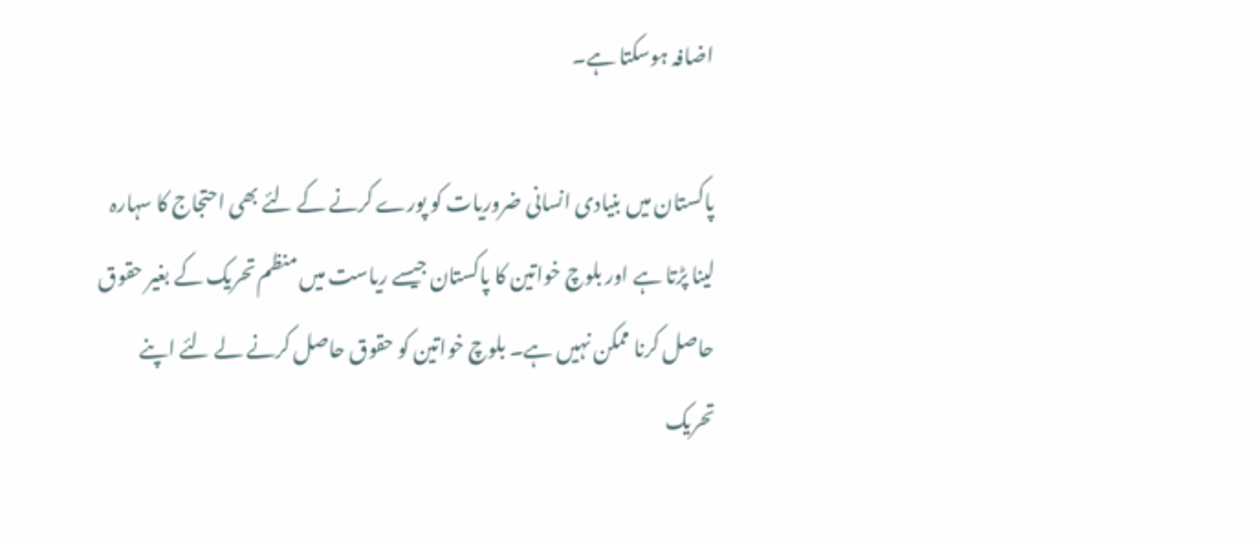اضافہ ہوسکتا ہے۔

پاکستان میں بنیادی انسانی ضروریات کو پورے کرنے کے لئے بھی احتجاج کا سہارہ لینا پڑتا ہے اور بلوچ خواتین کا پاکستان جیسے ریاست میں منظم تحریک کے بغیر حقوق حاصل کرنا ممکن نہیں ہے۔ بلوچ خواتین کو حقوق حاصل کرنے لے لئے اپنے تحریک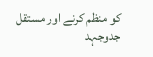کو منظم کرنے اور مستقل جدوجہد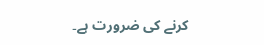کرنے کی ضرورت ہے۔